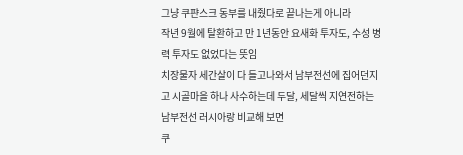그냥 쿠퍈스크 동부를 내줬다로 끝나는게 아니라
작년 9월에 탈환하고 만 1년동안 요새화 투자도, 수성 병력 투자도 없었다는 뜻임
치장물자 세간살이 다 들고나와서 남부전선에 집어던지고 시골마을 하나 사수하는데 두달, 세달씩 지연전하는 남부전선 러시아랑 비교해 보면
쿠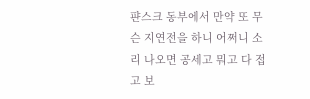퍈스크 동부에서 만약 또 무슨 지연전을 하니 어쩌니 소리 나오면 공세고 뭐고 다 접고 보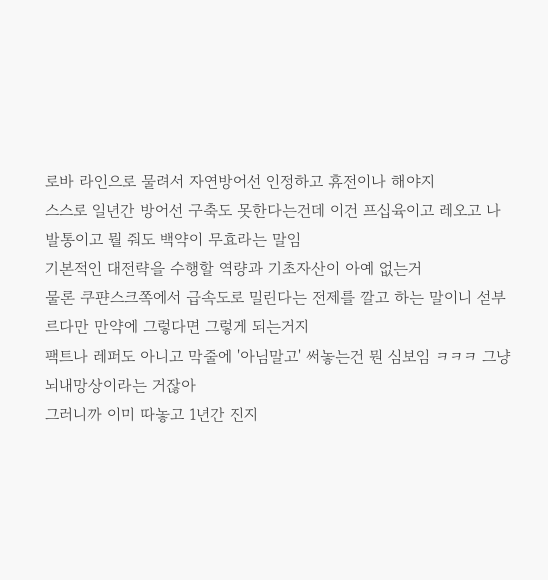로바 라인으로 물려서 자연방어선 인정하고 휴전이나 해야지
스스로 일년간 방어선 구축도 못한다는건데 이건 프십육이고 레오고 나발통이고 뭘 줘도 백약이 무효라는 말임
기본적인 대전략을 수행할 역량과 기초자산이 아예 없는거
물론 쿠퍈스크쪽에서 급속도로 밀린다는 전제를 깔고 하는 말이니 섣부르다만 만약에 그렇다면 그렇게 되는거지
팩트나 레퍼도 아니고 막줄에 '아님말고' 써놓는건 뭔 심보임 ㅋㅋㅋ 그냥 뇌내망상이라는 거잖아
그러니까 이미 따놓고 1년간 진지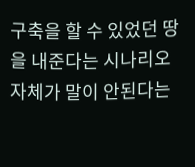구축을 할 수 있었던 땅을 내준다는 시나리오 자체가 말이 안된다는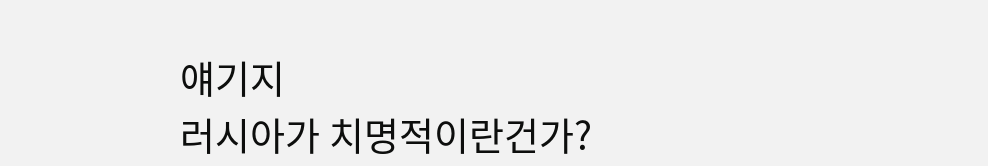얘기지
러시아가 치명적이란건가?